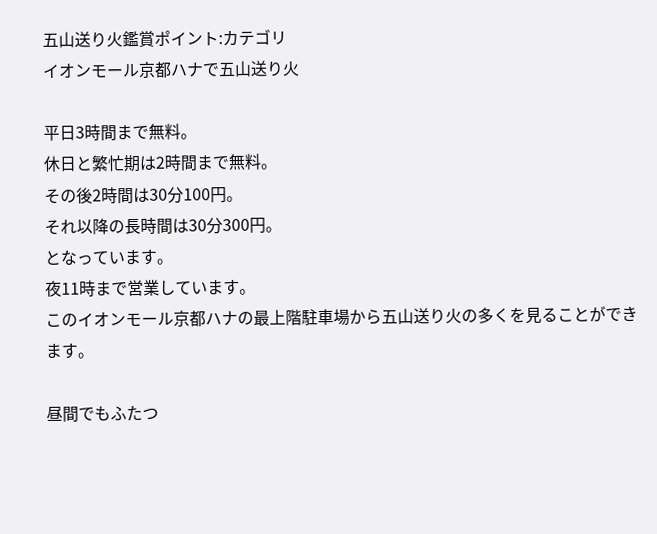五山送り火鑑賞ポイント:カテゴリ
イオンモール京都ハナで五山送り火

平日3時間まで無料。
休日と繁忙期は2時間まで無料。
その後2時間は30分100円。
それ以降の長時間は30分300円。
となっています。
夜11時まで営業しています。
このイオンモール京都ハナの最上階駐車場から五山送り火の多くを見ることができます。

昼間でもふたつ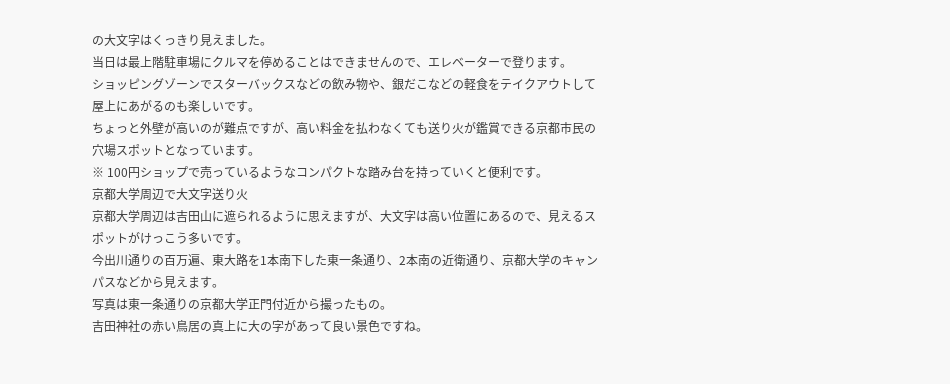の大文字はくっきり見えました。
当日は最上階駐車場にクルマを停めることはできませんので、エレベーターで登ります。
ショッピングゾーンでスターバックスなどの飲み物や、銀だこなどの軽食をテイクアウトして屋上にあがるのも楽しいです。
ちょっと外壁が高いのが難点ですが、高い料金を払わなくても送り火が鑑賞できる京都市民の穴場スポットとなっています。
※ 100円ショップで売っているようなコンパクトな踏み台を持っていくと便利です。
京都大学周辺で大文字送り火
京都大学周辺は吉田山に遮られるように思えますが、大文字は高い位置にあるので、見えるスポットがけっこう多いです。
今出川通りの百万遍、東大路を1本南下した東一条通り、2本南の近衛通り、京都大学のキャンパスなどから見えます。
写真は東一条通りの京都大学正門付近から撮ったもの。
吉田神社の赤い鳥居の真上に大の字があって良い景色ですね。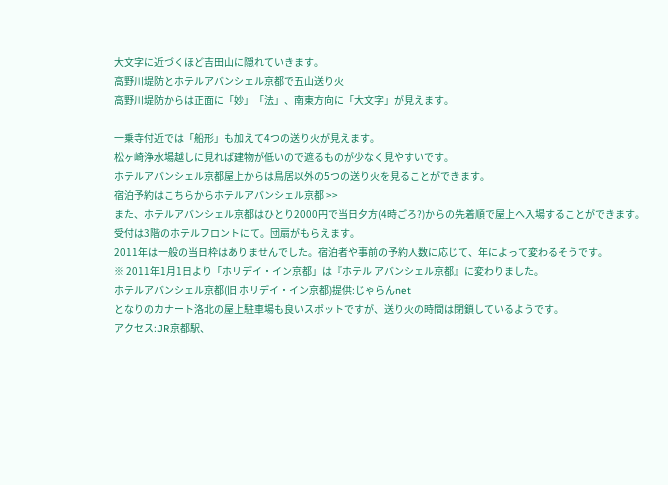大文字に近づくほど吉田山に隠れていきます。
高野川堤防とホテルアバンシェル京都で五山送り火
高野川堤防からは正面に「妙」「法」、南東方向に「大文字」が見えます。

一乗寺付近では「船形」も加えて4つの送り火が見えます。
松ヶ崎浄水場越しに見れば建物が低いので遮るものが少なく見やすいです。
ホテルアバンシェル京都屋上からは鳥居以外の5つの送り火を見ることができます。
宿泊予約はこちらからホテルアバンシェル京都 >>
また、ホテルアバンシェル京都はひとり2000円で当日夕方(4時ごろ?)からの先着順で屋上へ入場することができます。
受付は3階のホテルフロントにて。団扇がもらえます。
2011年は一般の当日枠はありませんでした。宿泊者や事前の予約人数に応じて、年によって変わるそうです。
※ 2011年1月1日より「ホリデイ・イン京都」は『ホテル アバンシェル京都』に変わりました。
ホテルアバンシェル京都(旧 ホリデイ・イン京都)提供:じゃらんnet
となりのカナート洛北の屋上駐車場も良いスポットですが、送り火の時間は閉鎖しているようです。
アクセス:JR京都駅、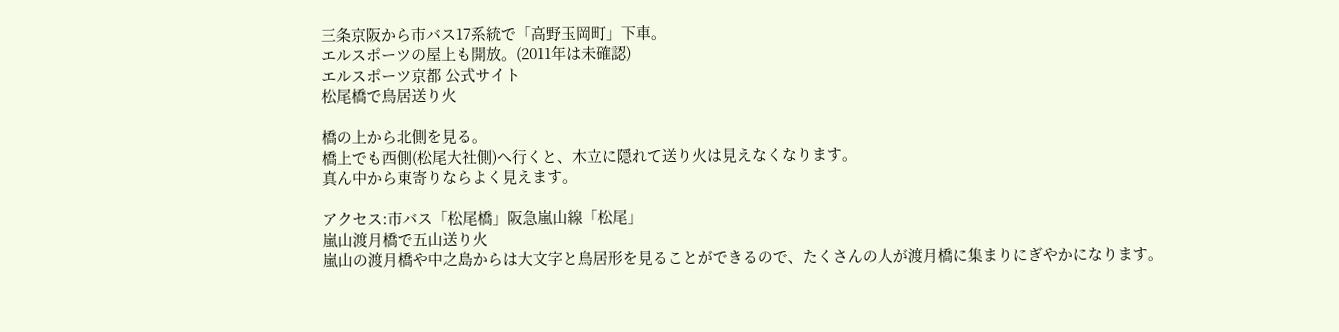三条京阪から市バス17系統で「高野玉岡町」下車。
エルスポーツの屋上も開放。(2011年は未確認)
エルスポーツ京都 公式サイト
松尾橋で鳥居送り火

橋の上から北側を見る。
橋上でも西側(松尾大社側)へ行くと、木立に隠れて送り火は見えなくなります。
真ん中から東寄りならよく見えます。

アクセス:市バス「松尾橋」阪急嵐山線「松尾」
嵐山渡月橋で五山送り火
嵐山の渡月橋や中之島からは大文字と鳥居形を見ることができるので、たくさんの人が渡月橋に集まりにぎやかになります。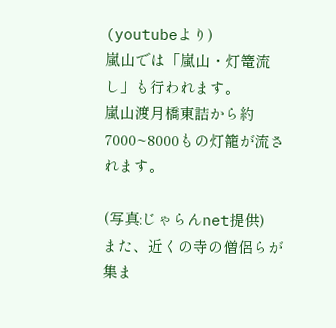(youtubeより)
嵐山では「嵐山・灯篭流し」も行われます。
嵐山渡月橋東詰から約7000~8000もの灯籠が流されます。

(写真:じゃらんnet提供)
また、近くの寺の僧侶らが集ま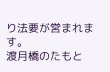り法要が営まれます。
渡月橋のたもと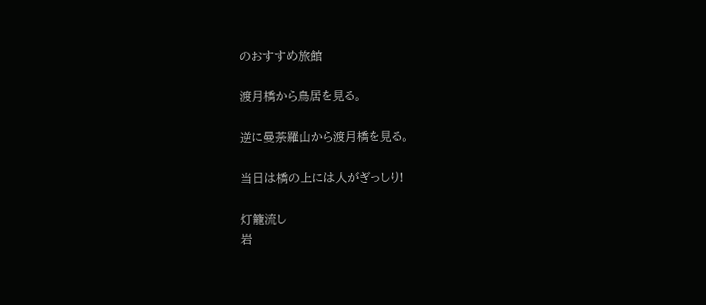のおすすめ旅館

渡月橋から鳥居を見る。

逆に曼荼羅山から渡月橋を見る。

当日は橋の上には人がぎっしり!

灯籠流し
岩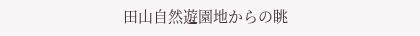田山自然遊園地からの眺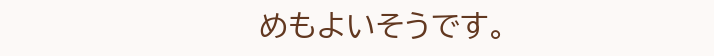めもよいそうです。